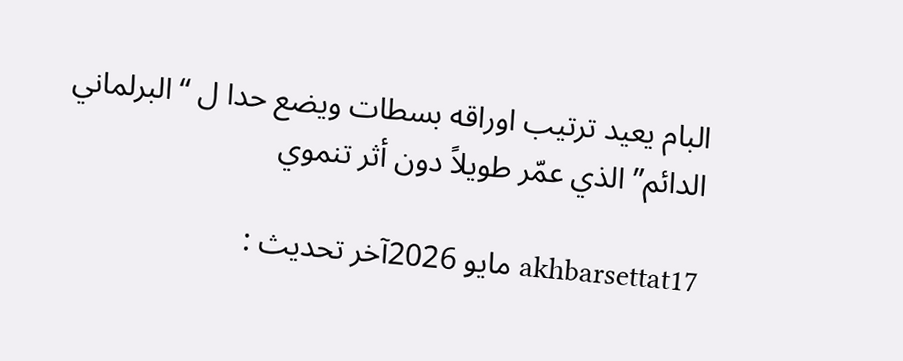البام يعيد ترتيب اوراقه بسطات ويضع حدا ل “البرلماني الدائم” الذي عمّر طويلاً دون أثر تنموي

akhbarsettat17 مايو 2026آخر تحديث :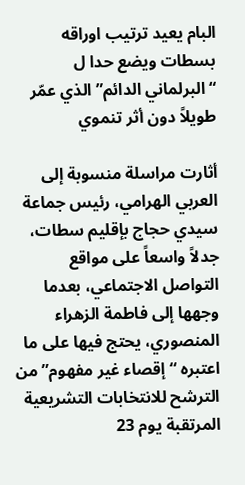البام يعيد ترتيب اوراقه بسطات ويضع حدا ل “البرلماني الدائم” الذي عمّر طويلاً دون أثر تنموي

أثارت مراسلة منسوبة إلى العربي الهرامي، رئيس جماعة سيدي حجاج بإقليم سطات، جدلاً واسعاً على مواقع التواصل الاجتماعي، بعدما وجهها إلى فاطمة الزهراء المنصوري، يحتج فيها على ما اعتبره “إقصاء غير مفهوم” من الترشح للانتخابات التشريعية المرتقبة يوم 23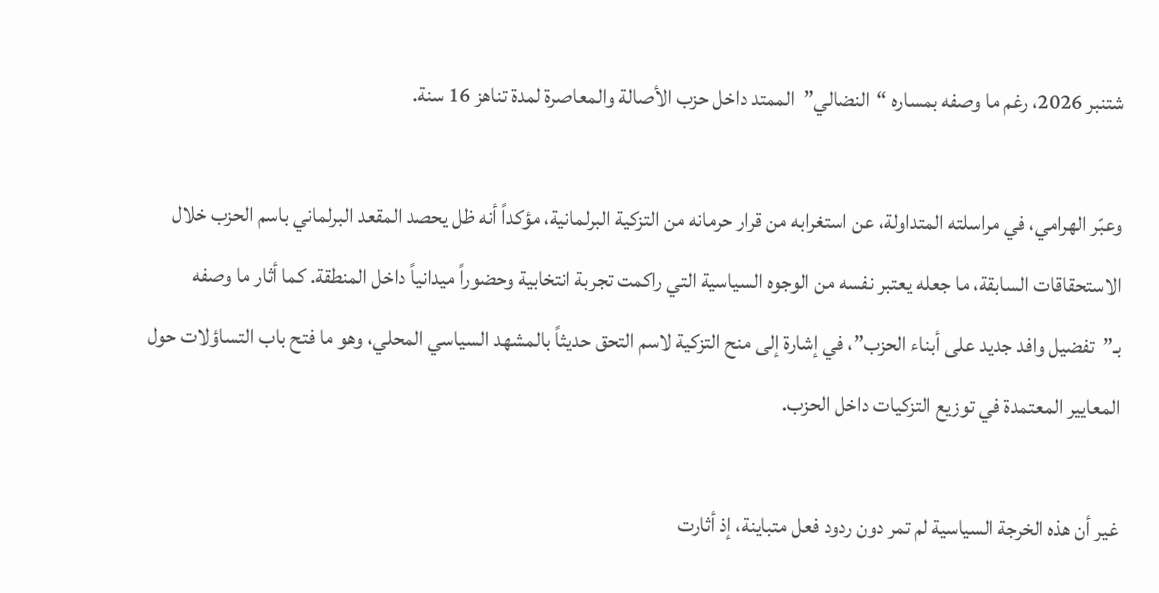شتنبر 2026، رغم ما وصفه بمساره “النضالي”  الممتد داخل حزب الأصالة والمعاصرة لمدة تناهز 16 سنة.

وعبّر الهرامي، في مراسلته المتداولة، عن استغرابه من قرار حرمانه من التزكية البرلمانية، مؤكداً أنه ظل يحصد المقعد البرلماني باسم الحزب خلال الاستحقاقات السابقة، ما جعله يعتبر نفسه من الوجوه السياسية التي راكمت تجربة انتخابية وحضوراً ميدانياً داخل المنطقة. كما أثار ما وصفه بـ”تفضيل وافد جديد على أبناء الحزب”، في إشارة إلى منح التزكية لاسم التحق حديثاً بالمشهد السياسي المحلي، وهو ما فتح باب التساؤلات حول المعايير المعتمدة في توزيع التزكيات داخل الحزب.

غير أن هذه الخرجة السياسية لم تمر دون ردود فعل متباينة، إذ أثارت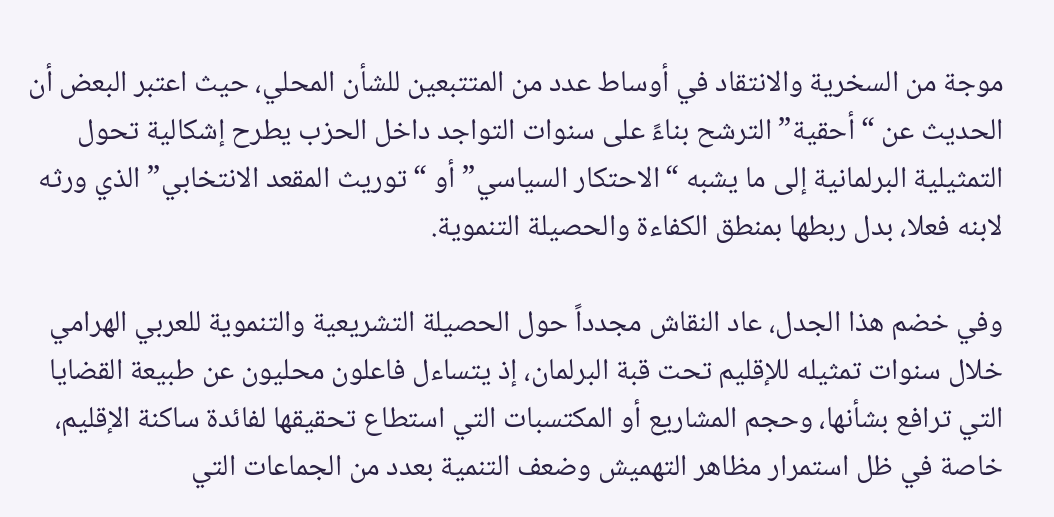موجة من السخرية والانتقاد في أوساط عدد من المتتبعين للشأن المحلي، حيث اعتبر البعض أن الحديث عن “أحقية” الترشح بناءً على سنوات التواجد داخل الحزب يطرح إشكالية تحول التمثيلية البرلمانية إلى ما يشبه “الاحتكار السياسي” أو “توريث المقعد الانتخابي” الذي ورثه لابنه فعلا، بدل ربطها بمنطق الكفاءة والحصيلة التنموية.

وفي خضم هذا الجدل، عاد النقاش مجدداً حول الحصيلة التشريعية والتنموية للعربي الهرامي خلال سنوات تمثيله للإقليم تحت قبة البرلمان، إذ يتساءل فاعلون محليون عن طبيعة القضايا التي ترافع بشأنها، وحجم المشاريع أو المكتسبات التي استطاع تحقيقها لفائدة ساكنة الإقليم، خاصة في ظل استمرار مظاهر التهميش وضعف التنمية بعدد من الجماعات التي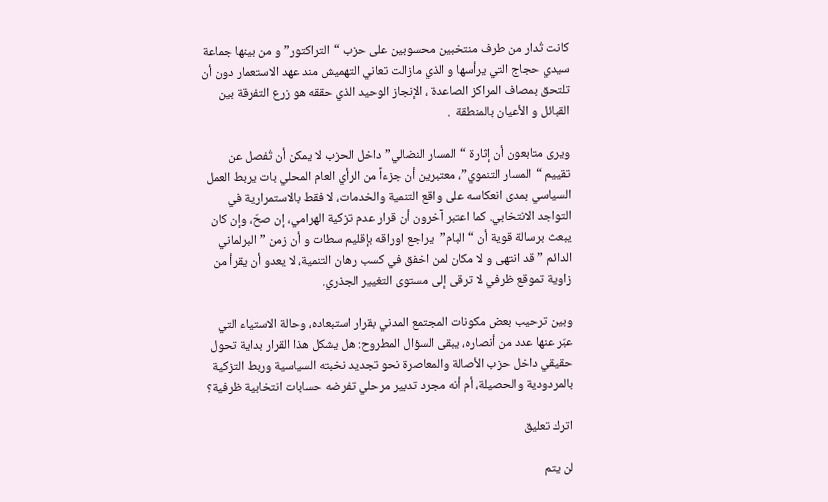كانت تُدار من طرف منتخبين محسوبين على حزب “التراكتور” و من بينها جماعة سيدي حجاج التي يرأسها و الذي مازالت تعاني التهميش مند عهد الاستعمار دون أن تلتحق بمصاف المراكز الصاعدة ، الإنجاز الوحيد الذي حققه هو زرع التفرقة بين القبائل و الأعيان بالمنطقة  .

ويرى متابعون أن إثارة “المسار النضالي” داخل الحزب لا يمكن أن تُفصل عن تقييم “المسار التنموي”، معتبرين أن جزءاً من الرأي العام المحلي بات يربط العمل السياسي بمدى انعكاسه على واقع التنمية والخدمات، لا فقط بالاستمرارية في التواجد الانتخابي. كما اعتبر آخرون أن قرار عدم تزكية الهرامي، إن صحّ، وإن كان يبعث برسالة قوية أن “البام”  يراجع اوراقه بإقليم سطات و أن زمن ” البرلماني الدائم ” قد انتهى و لا مكان لمن اخفق في كسب رهان التنمية، لا يعدو أن يقرأ من زاوية تموقع ظرفي لا ترقى إلى مستوى التغيير الجذري.

وبين ترحيب بعض مكونات المجتمع المدني بقرار استبعاده، وحالة الاستياء التي عبّر عنها عدد من أنصاره، يبقى السؤال المطروح: هل يشكل هذا القرار بداية تحول حقيقي داخل حزب الأصالة والمعاصرة نحو تجديد نخبته السياسية وربط التزكية بالمردودية والحصيلة، أم أنه مجرد تدبير مرحلي تفرضه حسابات انتخابية ظرفية؟

اترك تعليق

لن يتم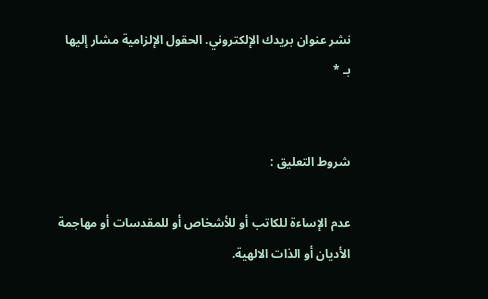نشر عنوان بريدك الإلكتروني. الحقول الإلزامية مشار إليها بـ *


شروط التعليق :

عدم الإساءة للكاتب أو للأشخاص أو للمقدسات أو مهاجمة الأديان أو الذات الالهية.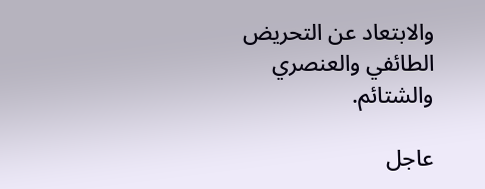والابتعاد عن التحريض الطائفي والعنصري والشتائم.

عاجل